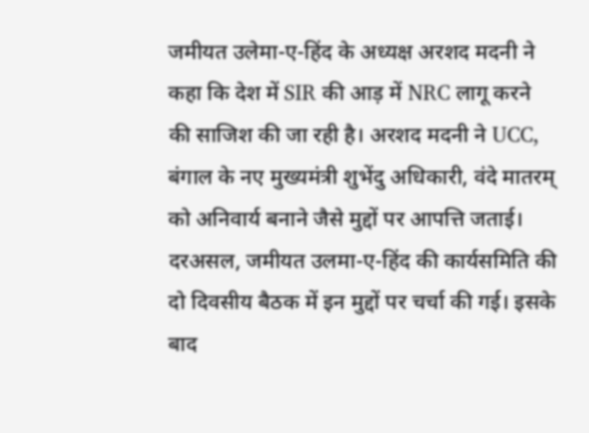जमीयत उलेमा-ए-हिंद के अध्यक्ष अरशद मदनी ने कहा कि देश में SIR की आड़ में NRC लागू करने की साजिश की जा रही है। अरशद मदनी ने UCC, बंगाल के नए मुख्यमंत्री शुभेंदु अधिकारी, वंदे मातरम् को अनिवार्य बनाने जैसे मुद्दों पर आपत्ति जताई।
दरअसल, जमीयत उलमा-ए-हिंद की कार्यसमिति की दो दिवसीय बैठक में इन मुद्दों पर चर्चा की गई। इसके बाद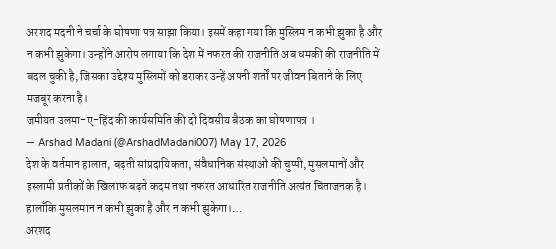अरशद मदनी ने चर्चा के घोषणा पत्र साझा किया। इसमें कहा गया कि मुस्लिम न कभी झुका है और न कभी झुकेगा। उन्होंने आरोप लगाया कि देश में नफरत की राजनीति अब धमकी की राजनीति में बदल चुकी है, जिसका उद्देश्य मुस्लिमों को डराकर उन्हें अपनी शर्तों पर जीवन बिताने के लिए मजबूर करना है।
जमीयत उलमा-ए-हिंद की कार्यसमिति की दो दिवसीय बैठक का घोषणापत्र ।
— Arshad Madani (@ArshadMadani007) May 17, 2026
देश के वर्तमान हालात, बढ़ती सांप्रदायिकता, संवैधानिक संस्थाओं की चुप्पी, मुसलमानों और इस्लामी प्रतीकों के खिलाफ बढ़ते कदम तथा नफरत आधारित राजनीति अत्यंत चिंताजनक है। हालाँकि मुसलमान न कभी झुका है और न कभी झुकेगा।…
अरशद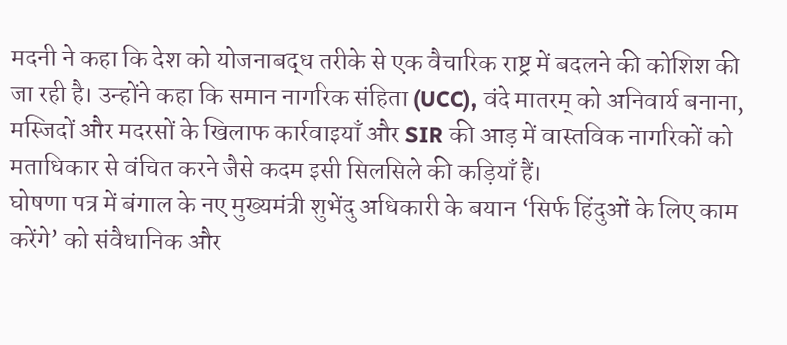मदनी ने कहा कि देश को योजनाबद्ध तरीके से एक वैचारिक राष्ट्र में बदलने की कोशिश की जा रही है। उन्होंने कहा कि समान नागरिक संहिता (UCC), वंदे मातरम् को अनिवार्य बनाना, मस्जिदों और मदरसों के खिलाफ कार्रवाइयाँ और SIR की आड़ में वास्तविक नागरिकों को मताधिकार से वंचित करने जैसे कदम इसी सिलसिले की कड़ियाँ हैं।
घोषणा पत्र में बंगाल के नए मुख्यमंत्री शुभेंदु अधिकारी के बयान ‘सिर्फ हिंदुओं के लिए काम करेंगे’ को संवैधानिक और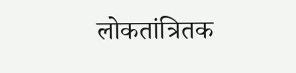लोकतांत्रितक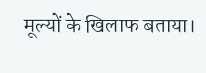मूल्यों के खिलाफ बताया।